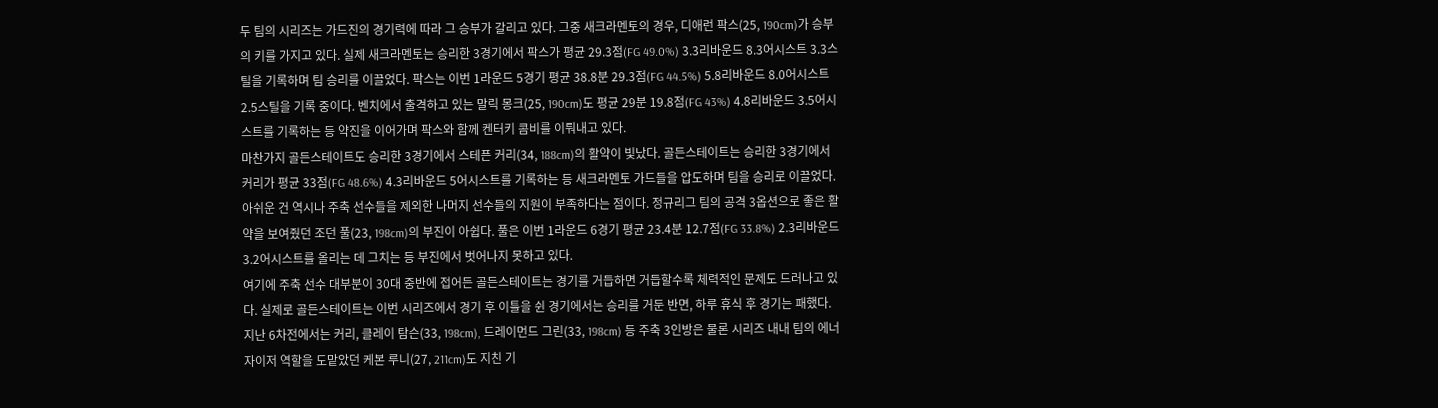두 팀의 시리즈는 가드진의 경기력에 따라 그 승부가 갈리고 있다. 그중 새크라멘토의 경우, 디애런 팍스(25, 190cm)가 승부의 키를 가지고 있다. 실제 새크라멘토는 승리한 3경기에서 팍스가 평균 29.3점(FG 49.0%) 3.3리바운드 8.3어시스트 3.3스틸을 기록하며 팀 승리를 이끌었다. 팍스는 이번 1라운드 5경기 평균 38.8분 29.3점(FG 44.5%) 5.8리바운드 8.0어시스트 2.5스틸을 기록 중이다. 벤치에서 출격하고 있는 말릭 몽크(25, 190cm)도 평균 29분 19.8점(FG 43%) 4.8리바운드 3.5어시스트를 기록하는 등 약진을 이어가며 팍스와 함께 켄터키 콤비를 이뤄내고 있다.
마찬가지 골든스테이트도 승리한 3경기에서 스테픈 커리(34, 188cm)의 활약이 빛났다. 골든스테이트는 승리한 3경기에서 커리가 평균 33점(FG 48.6%) 4.3리바운드 5어시스트를 기록하는 등 새크라멘토 가드들을 압도하며 팀을 승리로 이끌었다. 아쉬운 건 역시나 주축 선수들을 제외한 나머지 선수들의 지원이 부족하다는 점이다. 정규리그 팀의 공격 3옵션으로 좋은 활약을 보여줬던 조던 풀(23, 198cm)의 부진이 아쉽다. 풀은 이번 1라운드 6경기 평균 23.4분 12.7점(FG 33.8%) 2.3리바운드 3.2어시스트를 올리는 데 그치는 등 부진에서 벗어나지 못하고 있다.
여기에 주축 선수 대부분이 30대 중반에 접어든 골든스테이트는 경기를 거듭하면 거듭할수록 체력적인 문제도 드러나고 있다. 실제로 골든스테이트는 이번 시리즈에서 경기 후 이틀을 쉰 경기에서는 승리를 거둔 반면, 하루 휴식 후 경기는 패했다. 지난 6차전에서는 커리, 클레이 탐슨(33, 198cm), 드레이먼드 그린(33, 198cm) 등 주축 3인방은 물론 시리즈 내내 팀의 에너자이저 역할을 도맡았던 케본 루니(27, 211cm)도 지친 기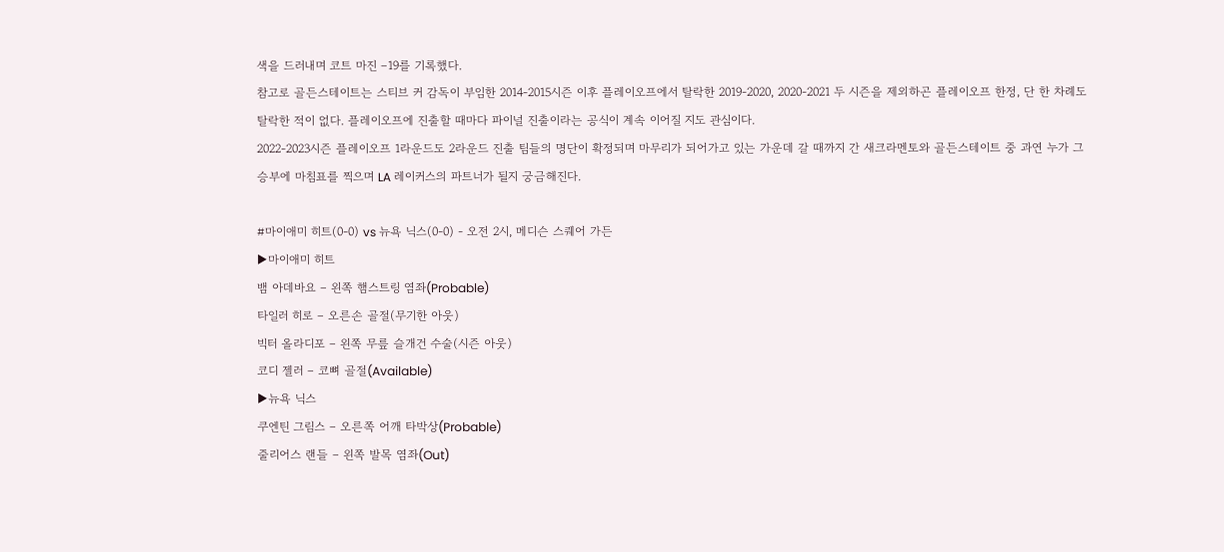색을 드러내며 코트 마진 –19를 기록했다.
참고로 골든스테이트는 스티브 커 감독이 부임한 2014-2015시즌 이후 플레이오프에서 탈락한 2019-2020, 2020-2021 두 시즌을 제외하곤 플레이오프 한정, 단 한 차례도 탈락한 적이 없다. 플레이오프에 진출할 때마다 파이널 진출이라는 공식이 계속 이어질 지도 관심이다.
2022-2023시즌 플레이오프 1라운드도 2라운드 진출 팀들의 명단이 확정되며 마무리가 되어가고 있는 가운데 갈 때까지 간 새크라멘토와 골든스테이트 중 과연 누가 그 승부에 마침표를 찍으며 LA 레이커스의 파트너가 될지 궁금해진다.

#마이애미 히트(0-0) vs 뉴욕 닉스(0-0) - 오전 2시, 메디슨 스퀘어 가든
▶마이애미 히트
뱀 아데바요 – 왼쪽 햄스트링 염좌(Probable)
타일러 히로 – 오른손 골절(무기한 아웃)
빅터 올라디포 – 왼쪽 무릎 슬개건 수술(시즌 아웃)
코디 젤러 – 코뼈 골절(Available)
▶뉴욕 닉스
쿠엔틴 그림스 – 오른쪽 어깨 타박상(Probable)
줄리어스 랜들 – 왼쪽 발목 염좌(Out)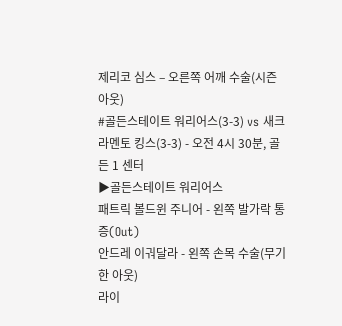제리코 심스 – 오른쪽 어깨 수술(시즌 아웃)
#골든스테이트 워리어스(3-3) vs 새크라멘토 킹스(3-3) - 오전 4시 30분, 골든 1 센터
▶골든스테이트 워리어스
패트릭 볼드윈 주니어 - 왼쪽 발가락 통증(Out)
안드레 이궈달라 - 왼쪽 손목 수술(무기한 아웃)
라이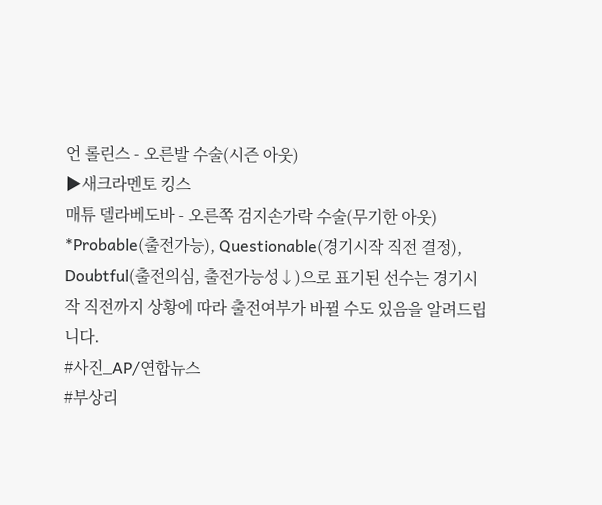언 롤린스 - 오른발 수술(시즌 아웃)
▶새크라멘토 킹스
매튜 델라베도바 - 오른쪽 검지손가락 수술(무기한 아웃)
*Probable(출전가능), Questionable(경기시작 직전 결정), Doubtful(출전의심, 출전가능성↓)으로 표기된 선수는 경기시작 직전까지 상황에 따라 출전여부가 바뀔 수도 있음을 알려드립니다.
#사진_AP/연합뉴스
#부상리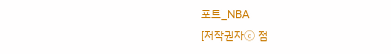포트_NBA
[저작권자ⓒ 점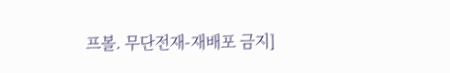프볼. 무단전재-재배포 금지]